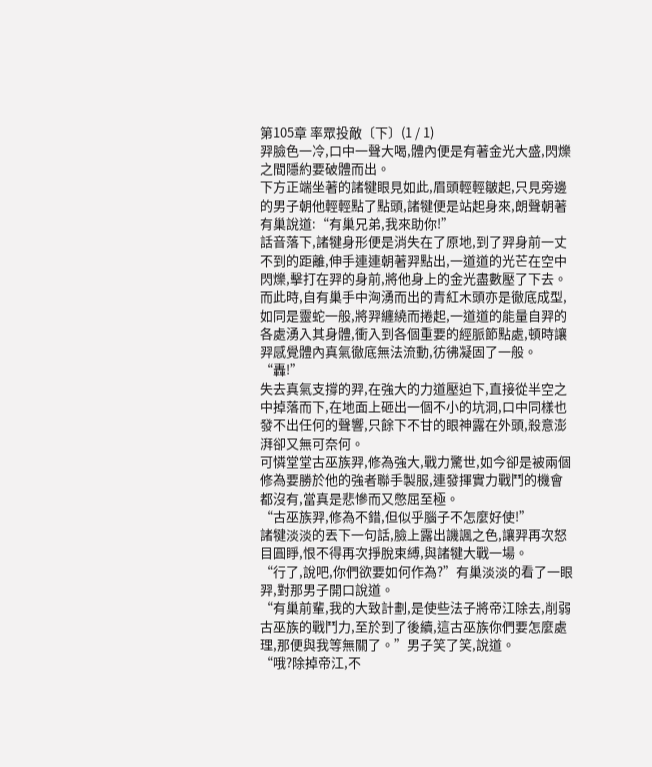第105章 率眾投敵〔下〕(1 / 1)
羿臉色一冷,口中一聲大喝,體內便是有著金光大盛,閃爍之間隱約要破體而出。
下方正端坐著的諸犍眼見如此,眉頭輕輕皺起,只見旁邊的男子朝他輕輕點了點頭,諸犍便是站起身來,朗聲朝著有巢說道:“有巢兄弟,我來助你!”
話音落下,諸犍身形便是消失在了原地,到了羿身前一丈不到的距離,伸手連連朝著羿點出,一道道的光芒在空中閃爍,擊打在羿的身前,將他身上的金光盡數壓了下去。
而此時,自有巢手中洶湧而出的青紅木頭亦是徹底成型,如同是靈蛇一般,將羿纏繞而捲起,一道道的能量自羿的各處湧入其身體,衝入到各個重要的經脈節點處,頓時讓羿感覺體內真氣徹底無法流動,彷彿凝固了一般。
“轟!”
失去真氣支撐的羿,在強大的力道壓迫下,直接從半空之中掉落而下,在地面上砸出一個不小的坑洞,口中同樣也發不出任何的聲響,只餘下不甘的眼神露在外頭,殺意澎湃卻又無可奈何。
可憐堂堂古巫族羿,修為強大,戰力驚世,如今卻是被兩個修為要勝於他的強者聯手製服,連發揮實力戰鬥的機會都沒有,當真是悲慘而又憋屈至極。
“古巫族羿,修為不錯,但似乎腦子不怎麼好使!”
諸犍淡淡的丟下一句話,臉上露出譏諷之色,讓羿再次怒目圓睜,恨不得再次掙脫束縛,與諸犍大戰一場。
“行了,說吧,你們欲要如何作為?”有巢淡淡的看了一眼羿,對那男子開口說道。
“有巢前輩,我的大致計劃,是使些法子將帝江除去,削弱古巫族的戰鬥力,至於到了後續,這古巫族你們要怎麼處理,那便與我等無關了。”男子笑了笑,說道。
“哦?除掉帝江,不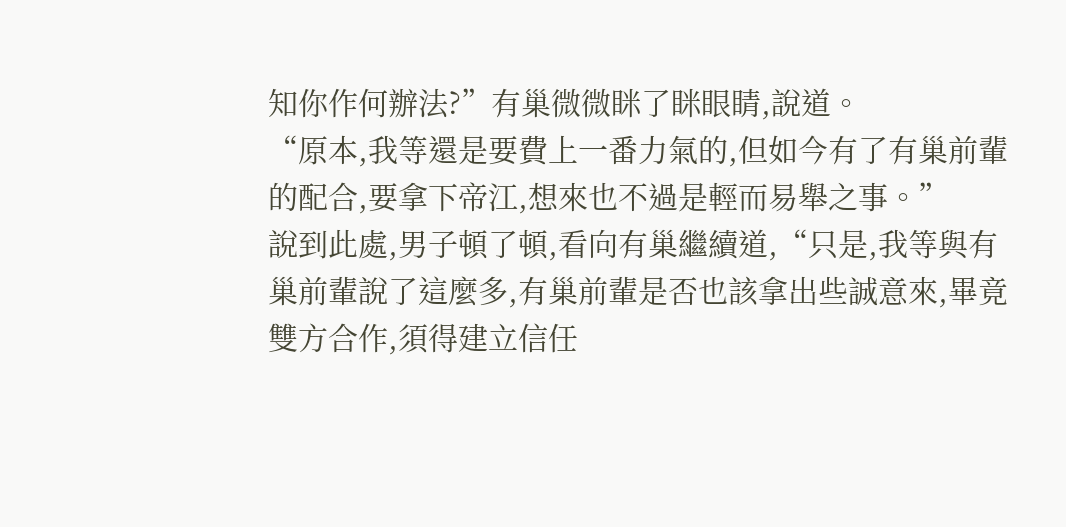知你作何辦法?”有巢微微眯了眯眼睛,說道。
“原本,我等還是要費上一番力氣的,但如今有了有巢前輩的配合,要拿下帝江,想來也不過是輕而易舉之事。”
說到此處,男子頓了頓,看向有巢繼續道,“只是,我等與有巢前輩說了這麼多,有巢前輩是否也該拿出些誠意來,畢竟雙方合作,須得建立信任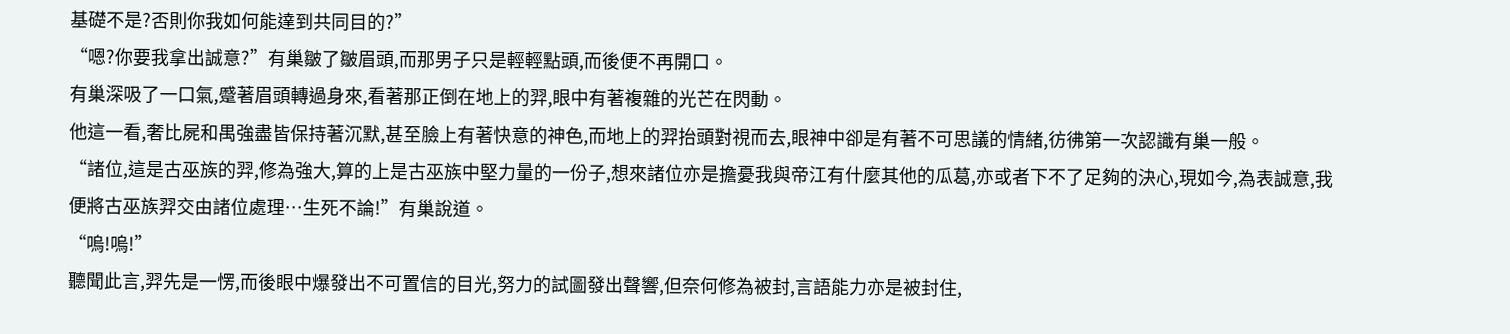基礎不是?否則你我如何能達到共同目的?”
“嗯?你要我拿出誠意?”有巢皺了皺眉頭,而那男子只是輕輕點頭,而後便不再開口。
有巢深吸了一口氣,蹙著眉頭轉過身來,看著那正倒在地上的羿,眼中有著複雜的光芒在閃動。
他這一看,奢比屍和禺強盡皆保持著沉默,甚至臉上有著快意的神色,而地上的羿抬頭對視而去,眼神中卻是有著不可思議的情緒,彷彿第一次認識有巢一般。
“諸位,這是古巫族的羿,修為強大,算的上是古巫族中堅力量的一份子,想來諸位亦是擔憂我與帝江有什麼其他的瓜葛,亦或者下不了足夠的決心,現如今,為表誠意,我便將古巫族羿交由諸位處理…生死不論!”有巢說道。
“嗚!嗚!”
聽聞此言,羿先是一愣,而後眼中爆發出不可置信的目光,努力的試圖發出聲響,但奈何修為被封,言語能力亦是被封住,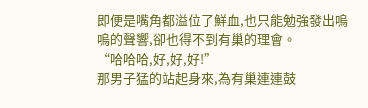即便是嘴角都溢位了鮮血,也只能勉強發出嗚嗚的聲響,卻也得不到有巢的理會。
“哈哈哈,好,好,好!”
那男子猛的站起身來,為有巢連連鼓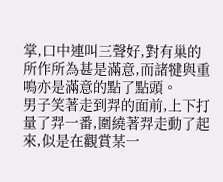掌,口中連叫三聲好,對有巢的所作所為甚是滿意,而諸犍與重鳴亦是滿意的點了點頭。
男子笑著走到羿的面前,上下打量了羿一番,圍繞著羿走動了起來,似是在觀賞某一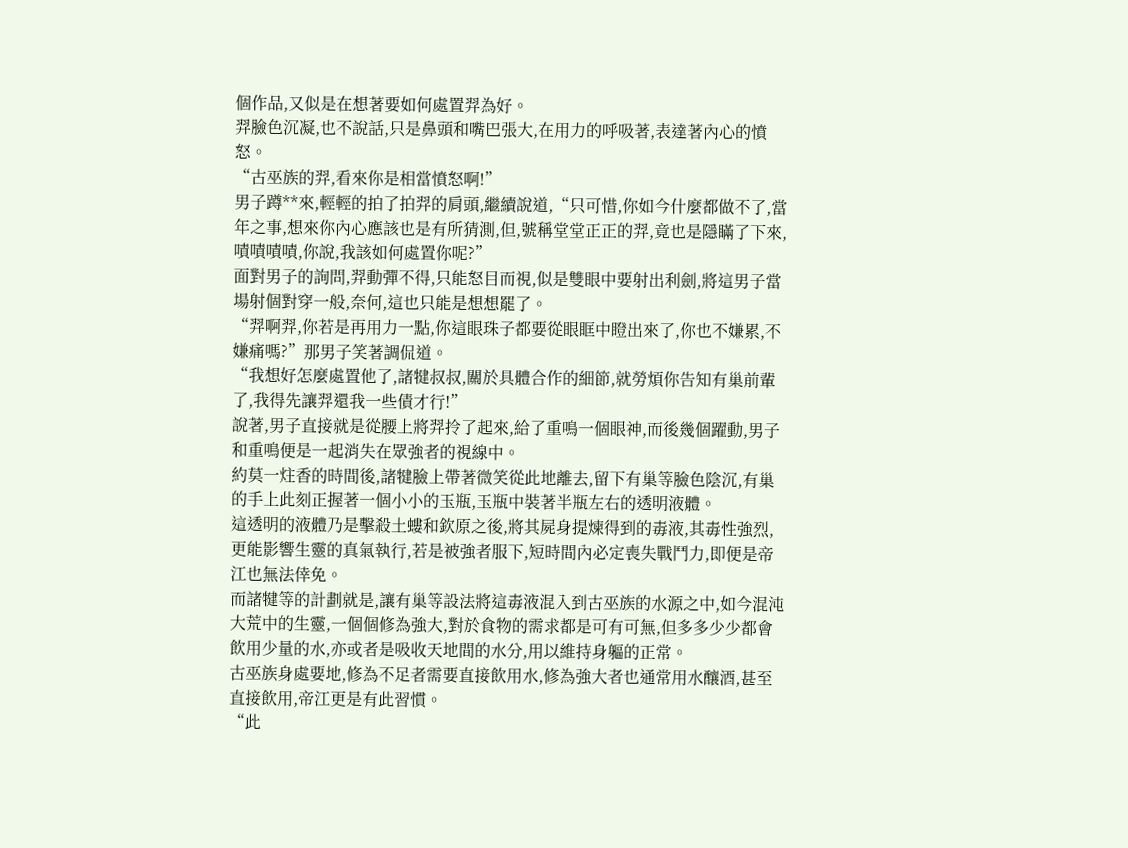個作品,又似是在想著要如何處置羿為好。
羿臉色沉凝,也不說話,只是鼻頭和嘴巴張大,在用力的呼吸著,表達著內心的憤怒。
“古巫族的羿,看來你是相當憤怒啊!”
男子蹲**來,輕輕的拍了拍羿的肩頭,繼續說道,“只可惜,你如今什麼都做不了,當年之事,想來你內心應該也是有所猜測,但,號稱堂堂正正的羿,竟也是隱瞞了下來,嘖嘖嘖嘖,你說,我該如何處置你呢?”
面對男子的詢問,羿動彈不得,只能怒目而視,似是雙眼中要射出利劍,將這男子當場射個對穿一般,奈何,這也只能是想想罷了。
“羿啊羿,你若是再用力一點,你這眼珠子都要從眼眶中瞪出來了,你也不嫌累,不嫌痛嗎?”那男子笑著調侃道。
“我想好怎麼處置他了,諸犍叔叔,關於具體合作的細節,就勞煩你告知有巢前輩了,我得先讓羿還我一些債才行!”
說著,男子直接就是從腰上將羿拎了起來,給了重鳴一個眼神,而後幾個躍動,男子和重鳴便是一起消失在眾強者的視線中。
約莫一炷香的時間後,諸犍臉上帶著微笑從此地離去,留下有巢等臉色陰沉,有巢的手上此刻正握著一個小小的玉瓶,玉瓶中裝著半瓶左右的透明液體。
這透明的液體乃是擊殺土螻和欽原之後,將其屍身提煉得到的毒液,其毒性強烈,更能影響生靈的真氣執行,若是被強者服下,短時間內必定喪失戰鬥力,即便是帝江也無法倖免。
而諸犍等的計劃就是,讓有巢等設法將這毒液混入到古巫族的水源之中,如今混沌大荒中的生靈,一個個修為強大,對於食物的需求都是可有可無,但多多少少都會飲用少量的水,亦或者是吸收天地間的水分,用以維持身軀的正常。
古巫族身處要地,修為不足者需要直接飲用水,修為強大者也通常用水釀酒,甚至直接飲用,帝江更是有此習慣。
“此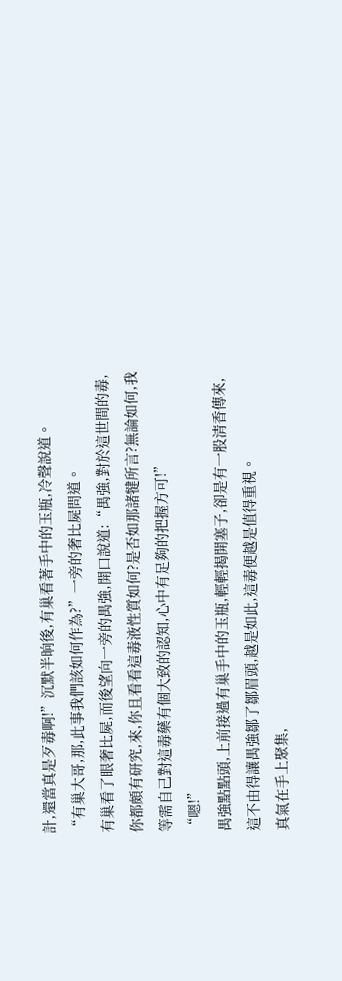計,還當真是歹毒啊!”沉默半晌後,有巢看著手中的玉瓶,冷聲說道。
“有巢大哥,那,此事我們該如何作為?”一旁的奢比屍問道。
有巢看了眼奢比屍,而後望向一旁的禺強,開口說道:“禺強,對於這世間的毒,你都頗有研究,來,你且看看這毒液性質如何?是否如那諸犍所言?無論如何,我等需自己對這毒藥有個大致的認知,心中有足夠的把握方可!”
“嗯!”
禺強點點頭,上前接過有巢手中的玉瓶,輕輕揭開塞子,卻是有一股清香傳來,這不由得讓禺強鄒了鄒眉頭,越是如此,這毒便越是值得重視。
真氣在手上聚集,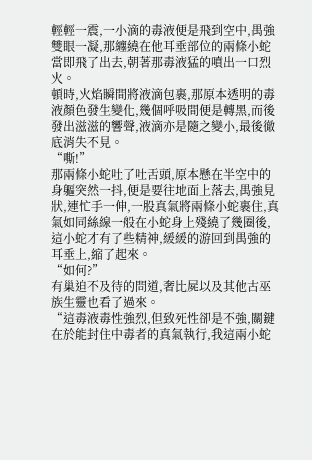輕輕一震,一小滴的毒液便是飛到空中,禺強雙眼一凝,那纏繞在他耳垂部位的兩條小蛇當即飛了出去,朝著那毒液猛的噴出一口烈火。
頓時,火焰瞬間將液滴包裹,那原本透明的毒液顏色發生變化,幾個呼吸間便是轉黑,而後發出滋滋的響聲,液滴亦是隨之變小,最後徹底消失不見。
“嘶!”
那兩條小蛇吐了吐舌頭,原本懸在半空中的身軀突然一抖,便是要往地面上落去,禺強見狀,連忙手一伸,一股真氣將兩條小蛇裹住,真氣如同絲線一般在小蛇身上殘繞了幾圈後,這小蛇才有了些精神,緩緩的游回到禺強的耳垂上,縮了起來。
“如何?”
有巢迫不及待的問道,奢比屍以及其他古巫族生靈也看了過來。
“這毒液毒性強烈,但致死性卻是不強,關鍵在於能封住中毒者的真氣執行,我這兩小蛇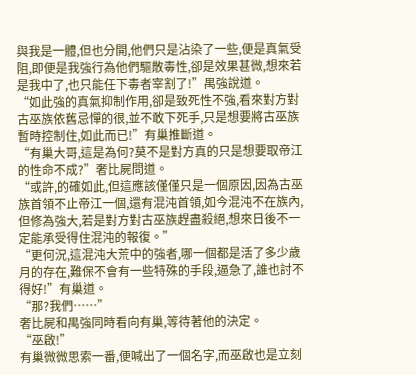與我是一體,但也分開,他們只是沾染了一些,便是真氣受阻,即便是我強行為他們驅散毒性,卻是效果甚微,想來若是我中了,也只能任下毒者宰割了!”禺強說道。
“如此強的真氣抑制作用,卻是致死性不強,看來對方對古巫族依舊忌憚的很,並不敢下死手,只是想要將古巫族暫時控制住,如此而已!”有巢推斷道。
“有巢大哥,這是為何?莫不是對方真的只是想要取帝江的性命不成?”奢比屍問道。
“或許,的確如此,但這應該僅僅只是一個原因,因為古巫族首領不止帝江一個,還有混沌首領,如今混沌不在族內,但修為強大,若是對方對古巫族趕盡殺絕,想來日後不一定能承受得住混沌的報復。”
“更何況,這混沌大荒中的強者,哪一個都是活了多少歲月的存在,難保不會有一些特殊的手段,逼急了,誰也討不得好!”有巢道。
“那?我們……”
奢比屍和禺強同時看向有巢,等待著他的決定。
“巫啟!”
有巢微微思索一番,便喊出了一個名字,而巫啟也是立刻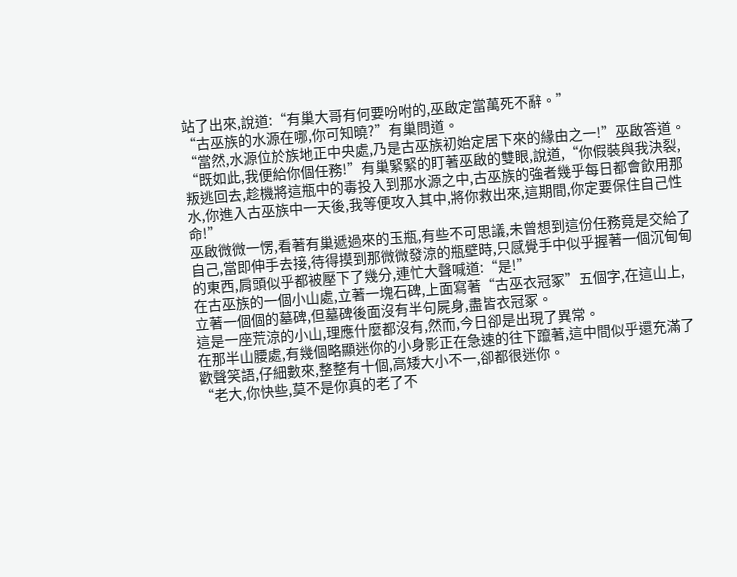站了出來,說道:“有巢大哥有何要吩咐的,巫啟定當萬死不辭。”
“古巫族的水源在哪,你可知曉?”有巢問道。
“當然,水源位於族地正中央處,乃是古巫族初始定居下來的緣由之一!”巫啟答道。
“既如此,我便給你個任務!”有巢緊緊的盯著巫啟的雙眼,說道,“你假裝與我決裂,叛逃回去,趁機將這瓶中的毒投入到那水源之中,古巫族的強者幾乎每日都會飲用那水,你進入古巫族中一天後,我等便攻入其中,將你救出來,這期間,你定要保住自己性命!”
巫啟微微一愣,看著有巢遞過來的玉瓶,有些不可思議,未曾想到這份任務竟是交給了自己,當即伸手去接,待得摸到那微微發涼的瓶壁時,只感覺手中似乎握著一個沉甸甸的東西,肩頭似乎都被壓下了幾分,連忙大聲喊道:“是!”
在古巫族的一個小山處,立著一塊石碑,上面寫著“古巫衣冠冢”五個字,在這山上,立著一個個的墓碑,但墓碑後面沒有半句屍身,盡皆衣冠冢。
這是一座荒涼的小山,理應什麼都沒有,然而,今日卻是出現了異常。
在那半山腰處,有幾個略顯迷你的小身影正在急速的往下躥著,這中間似乎還充滿了歡聲笑語,仔細數來,整整有十個,高矮大小不一,卻都很迷你。
“老大,你快些,莫不是你真的老了不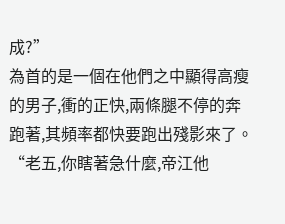成?”
為首的是一個在他們之中顯得高瘦的男子,衝的正快,兩條腿不停的奔跑著,其頻率都快要跑出殘影來了。
“老五,你瞎著急什麼,帝江他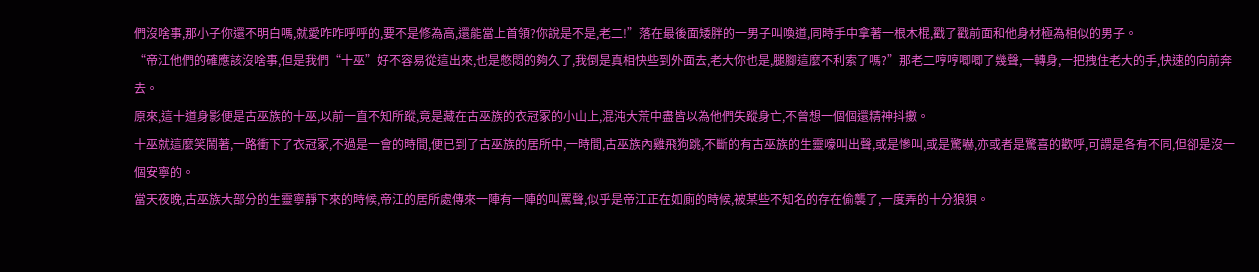們沒啥事,那小子你還不明白嗎,就愛咋咋呼呼的,要不是修為高,還能當上首領?你說是不是,老二!”落在最後面矮胖的一男子叫喚道,同時手中拿著一根木棍,戳了戳前面和他身材極為相似的男子。
“帝江他們的確應該沒啥事,但是我們“十巫”好不容易從這出來,也是憋悶的夠久了,我倒是真相快些到外面去,老大你也是,腿腳這麼不利索了嗎?”那老二哼哼唧唧了幾聲,一轉身,一把拽住老大的手,快速的向前奔去。
原來,這十道身影便是古巫族的十巫,以前一直不知所蹤,竟是藏在古巫族的衣冠冢的小山上,混沌大荒中盡皆以為他們失蹤身亡,不曾想一個個還精神抖擻。
十巫就這麼笑鬧著,一路衝下了衣冠冢,不過是一會的時間,便已到了古巫族的居所中,一時間,古巫族內雞飛狗跳,不斷的有古巫族的生靈嚎叫出聲,或是慘叫,或是驚嚇,亦或者是驚喜的歡呼,可謂是各有不同,但卻是沒一個安寧的。
當天夜晚,古巫族大部分的生靈寧靜下來的時候,帝江的居所處傳來一陣有一陣的叫罵聲,似乎是帝江正在如廁的時候,被某些不知名的存在偷襲了,一度弄的十分狼狽。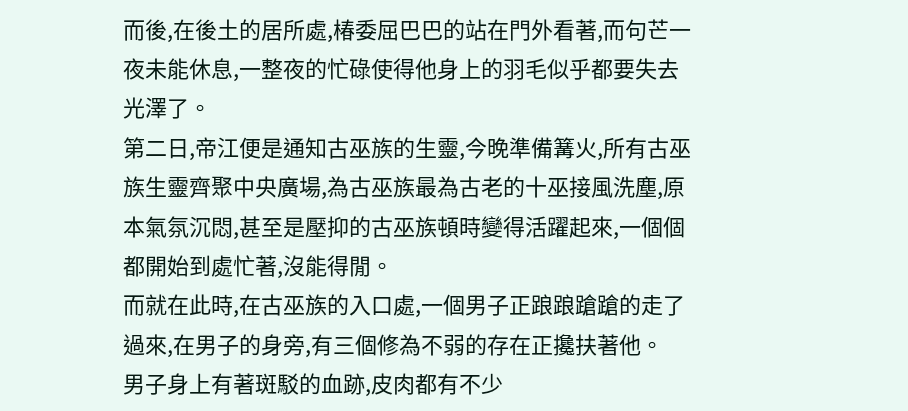而後,在後土的居所處,椿委屈巴巴的站在門外看著,而句芒一夜未能休息,一整夜的忙碌使得他身上的羽毛似乎都要失去光澤了。
第二日,帝江便是通知古巫族的生靈,今晚準備篝火,所有古巫族生靈齊聚中央廣場,為古巫族最為古老的十巫接風洗塵,原本氣氛沉悶,甚至是壓抑的古巫族頓時變得活躍起來,一個個都開始到處忙著,沒能得閒。
而就在此時,在古巫族的入口處,一個男子正踉踉蹌蹌的走了過來,在男子的身旁,有三個修為不弱的存在正攙扶著他。
男子身上有著斑駁的血跡,皮肉都有不少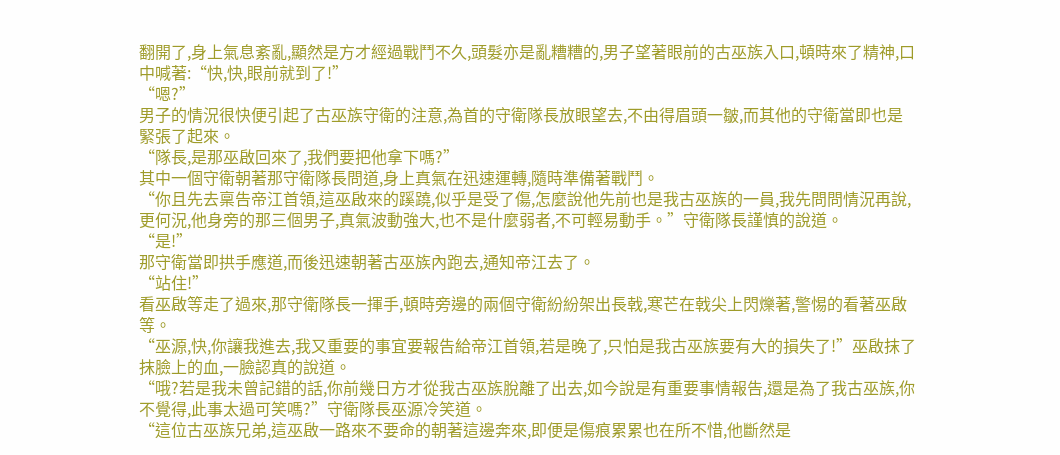翻開了,身上氣息紊亂,顯然是方才經過戰鬥不久,頭髮亦是亂糟糟的,男子望著眼前的古巫族入口,頓時來了精神,口中喊著:“快,快,眼前就到了!”
“嗯?”
男子的情況很快便引起了古巫族守衛的注意,為首的守衛隊長放眼望去,不由得眉頭一皺,而其他的守衛當即也是緊張了起來。
“隊長,是那巫啟回來了,我們要把他拿下嗎?”
其中一個守衛朝著那守衛隊長問道,身上真氣在迅速運轉,隨時準備著戰鬥。
“你且先去稟告帝江首領,這巫啟來的蹊蹺,似乎是受了傷,怎麼說他先前也是我古巫族的一員,我先問問情況再說,更何況,他身旁的那三個男子,真氣波動強大,也不是什麼弱者,不可輕易動手。”守衛隊長謹慎的說道。
“是!”
那守衛當即拱手應道,而後迅速朝著古巫族內跑去,通知帝江去了。
“站住!”
看巫啟等走了過來,那守衛隊長一揮手,頓時旁邊的兩個守衛紛紛架出長戟,寒芒在戟尖上閃爍著,警惕的看著巫啟等。
“巫源,快,你讓我進去,我又重要的事宜要報告給帝江首領,若是晚了,只怕是我古巫族要有大的損失了!”巫啟抹了抹臉上的血,一臉認真的說道。
“哦?若是我未曾記錯的話,你前幾日方才從我古巫族脫離了出去,如今說是有重要事情報告,還是為了我古巫族,你不覺得,此事太過可笑嗎?”守衛隊長巫源冷笑道。
“這位古巫族兄弟,這巫啟一路來不要命的朝著這邊奔來,即便是傷痕累累也在所不惜,他斷然是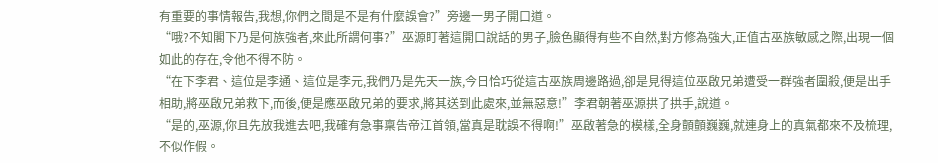有重要的事情報告,我想,你們之間是不是有什麼誤會?”旁邊一男子開口道。
“哦?不知閣下乃是何族強者,來此所謂何事?”巫源盯著這開口說話的男子,臉色顯得有些不自然,對方修為強大,正值古巫族敏感之際,出現一個如此的存在,令他不得不防。
“在下李君、這位是李通、這位是李元,我們乃是先天一族,今日恰巧從這古巫族周邊路過,卻是見得這位巫啟兄弟遭受一群強者圍殺,便是出手相助,將巫啟兄弟救下,而後,便是應巫啟兄弟的要求,將其送到此處來,並無惡意!”李君朝著巫源拱了拱手,說道。
“是的,巫源,你且先放我進去吧,我確有急事稟告帝江首領,當真是耽誤不得啊!”巫啟著急的模樣,全身顫顫巍巍,就連身上的真氣都來不及梳理,不似作假。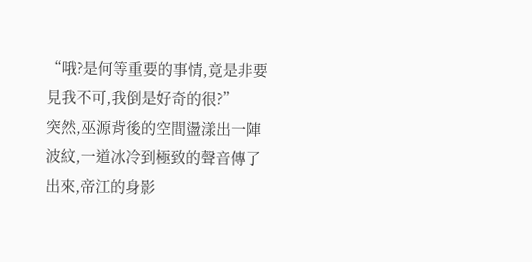“哦?是何等重要的事情,竟是非要見我不可,我倒是好奇的很?”
突然,巫源背後的空間盪漾出一陣波紋,一道冰冷到極致的聲音傳了出來,帝江的身影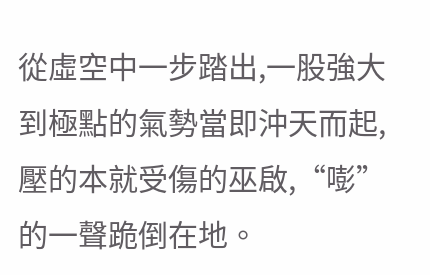從虛空中一步踏出,一股強大到極點的氣勢當即沖天而起,壓的本就受傷的巫啟,“嘭”的一聲跪倒在地。